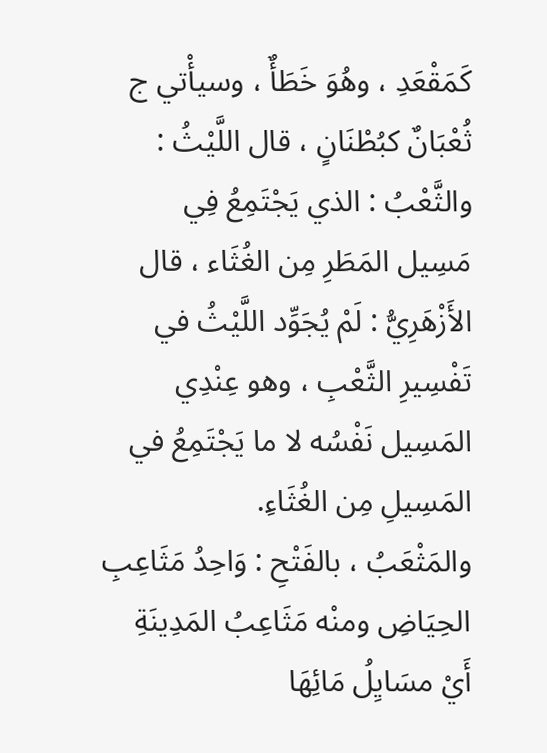كَمَقْعَدِ ، وهُوَ خَطَأٌ ، وسيأْتي ج ثُعْبَانٌ كبُطْنَانٍ ، قال اللَّيْثُ : والثَّعْبُ : الذي يَجْتَمِعُ فِي مَسِيل المَطَرِ مِن الغُثَاء ، قال الأَزْهَرِيُّ : لَمْ يُجَوِّد اللَّيْثُ في تَفْسِيرِ الثَّعْبِ ، وهو عِنْدِي المَسِيل نَفْسُه لا ما يَجْتَمِعُ في المَسِيلِ مِن الغُثَاءِ.
والمَثْعَبُ ، بالفَتْحِ : وَاحِدُ مَثَاعِبِ الحِيَاضِ ومنْه مَثَاعِبُ المَدِينَةِ أَيْ مسَايِلُ مَائِهَا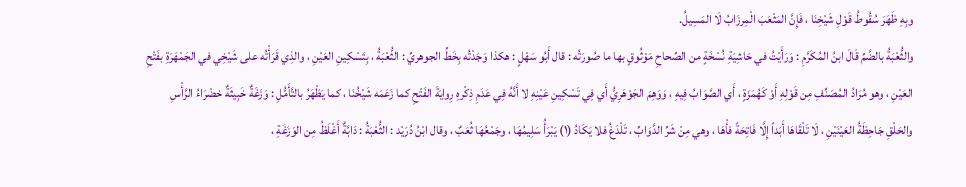وبِهِ ظَهَرَ سُقُوطُ قَوْلِ شَيْخِنَا ، فَإِنَّ المَثْعَبَ الْمِرزَابُ لَا المَسِيلُ.
والثُّعْبَةُ بالضَّمِّ قَالَ ابنُ المُكَرَّمِ : وَرَأَيْتُ في حَاشِيَةِ نُسْخَةٍ من الصِّحاحِ مَوْثُوقٍ بها ما صُورَتُه : قال أَبُو سَهْلٍ : هكذا وَجَدْتُه بِخَطِّ الجوهريِّ : الثُّعْبَةُ ، بِتَسْكِينِ العَيْنِ ، والذِي قَرَأْتُه على شَيْخِي في الجَمْهَرَةِ بفَتْحِ العَيْنِ ، وهو مُرَادُ المُصَنِّفِ مِن قَوْلِهِ أَوْ كَهُمَزَةٍ ، أَي الصَّوَابُ فِيهِ ، وَوَهِمَ الجَوْهَرِيُّ أَي فِي تَسْكِينِ عَيْنِهِ لا أَنَّهُ فِي عَدَمِ ذِكْرهِ رِوايَةَ الفَتْحِ كما زَعَمَه شَيْخُنَا ، كما يَظْهَرُ بالتَّأَمُّلِ : وَزَغَةٌ خَبِيثَةٌ خضْرَاءُ الرَّأْسِ والحَلْقِ جَاحِظَةُ العَيْنَيْنِ ، لَا تَلْقَاهَا أَبَداً إِلَّا فَاتِحَةً فأْهَا ، وهي مِنْ شَرِّ الدَّوَابِّ ، تَلْدَغُ فلا يَكَادُ (١) يَبْرَأُ سَلِيمُهَا ، وجَمْعُهَا ثُعَبٌ ، وقال ابْنُ دُرَيْد : الثُّعْبَةُ : دَابَّةٌ أَغْلَظُ مِن الوَزَغَةِ ،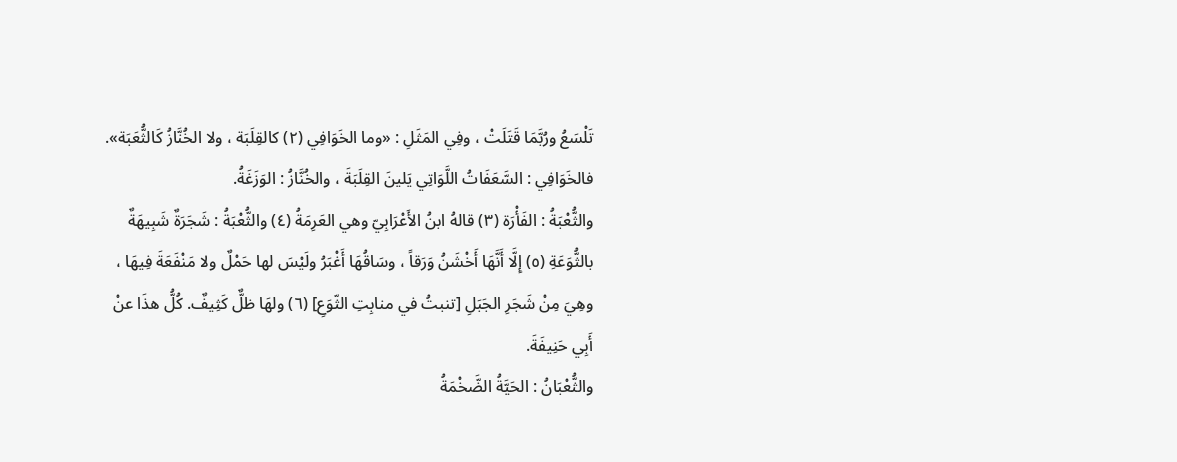تَلْسَعُ ورُبَّمَا قَتَلَتْ ، وفِي المَثَلِ : «وما الخَوَافِي (٢) كالقِلَبَة ، ولا الخُنَّازُ كَالثُّعَبَة». فالخَوَافِي : السَّعَفَاتُ اللَّوَاتِي يَلينَ القِلَبَةَ ، والخُنَّازُ : الوَزَغَةُ.
والثُّعْبَةُ : الفَأْرَة (٣) قالهُ ابنُ الأَعْرَابِيّ وهي العَرِمَةُ (٤) والثُّعْبَةُ : شَجَرَةٌ شَبِيهَةٌ بالثُّوَعَةِ (٥) إِلَّا أَنَّهَا أَخْشَنُ وَرَقاً ، وسَاقُهَا أَغْبَرُ ولَيْسَ لها حَمْلٌ ولا مَنْفَعَةَ فِيهَا ، وهِيَ مِنْ شَجَرِ الجَبَلِ [تنبتُ في منابِتِ الثّوَعِ] (٦) ولهَا ظلٌّ كَثِيفٌ. كُلُّ هذَا عنْ أَبِي حَنِيفَةَ.
والثُّعْبَانُ : الحَيَّةُ الضَّخْمَةُ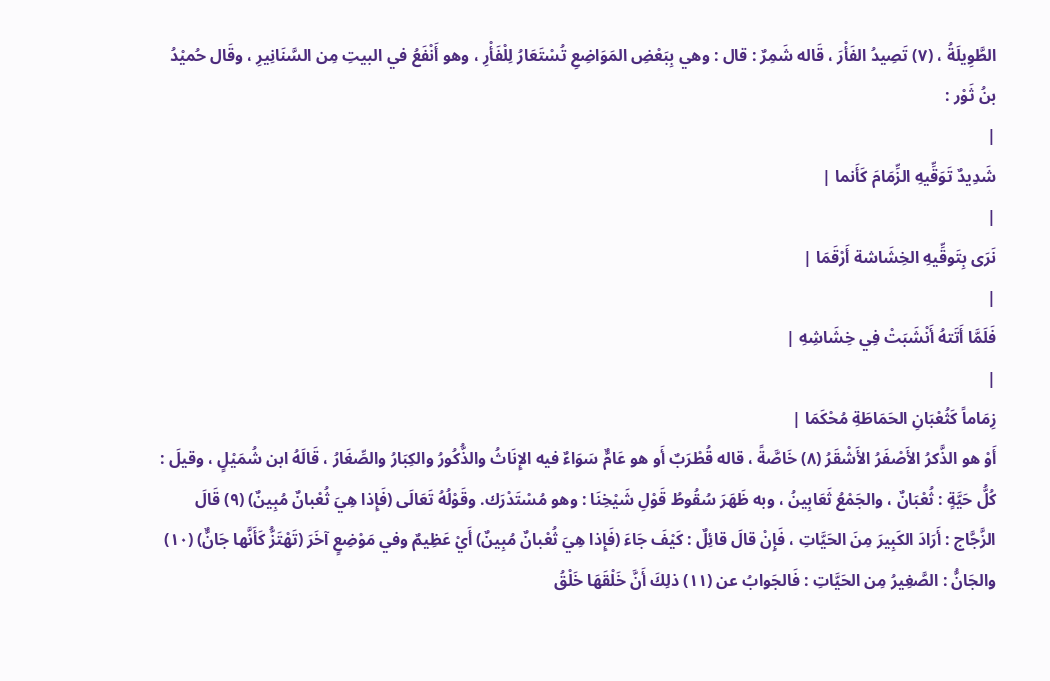الطَّوِيلَةُ ، (٧) تَصِيدُ الفَأْرَ ، قَاله شَمِرٌ : قال : وهي بِبَعْضِ المَوَاضِعِ تُسْتَعَارُ لِلْفَأْرِ ، وهو أَنْفَعُ في البيتِ مِن السَّنَانِيرِ ، وقَال حُميْدُ بنُ ثَوْر :
|
شَدِيدٌ تَوَقِّيهِ الزِّمَامَ كَأَنما |
|
نَرَى بِتَوقِّيهِ الخِشَاشة أَرْقَمَا |
|
فَلَمَّا أَتَتهُ أَنْشَبَتْ فِي خِشَاشِهِ |
|
زِمَاماً كَثُعْبَانِ الحَمَاطَةِ مُحْكَمَا |
أَوْ هو الذَّكرُ الأَصْفَرُ الأَشْقَرُ (٨) خَاصَّةً ، قاله قُطْرَبٌ أَو هو عَامٌّ سَوَاءٌ فيه الإِنَاثُ والذُّكُورُ والكِبَارُ والصِّغَارُ ، قَالَهُ ابن شُمَيْلٍ ، وقيلَ : كُلُّ حَيَّةٍ : ثُعْبَانٌ ، والجَمْعُ ثَعَابِينُ ، وبه ظَهَرَ سُقُوطُ قَوْلِ شَيْخِنَا : وهو مُسْتَدْرَك. وقَوْلُهُ تَعَالَى (فَإِذا هِيَ ثُعْبانٌ مُبِينٌ) (٩) قَالَ الزَّجَّاج : أَرَادَ الكَبِيرَ مِنَ الحَيَّاتِ ، فَإِنْ قالَ قائِلٌ : كَيْفَ جَاءَ (فَإِذا هِيَ ثُعْبانٌ مُبِينٌ) أَيْ عَظِيمٌ وفي مَوْضِعٍ آخَرَ (تَهْتَزُّ كَأَنَّها جَانٌّ) (١٠) والجَانُّ : الصَّغِيرُ مِن الحَيَّاتِ : فَالجَوابُ عن (١١) ذلِكَ أَنَّ خَلْقَهَا خَلْقُ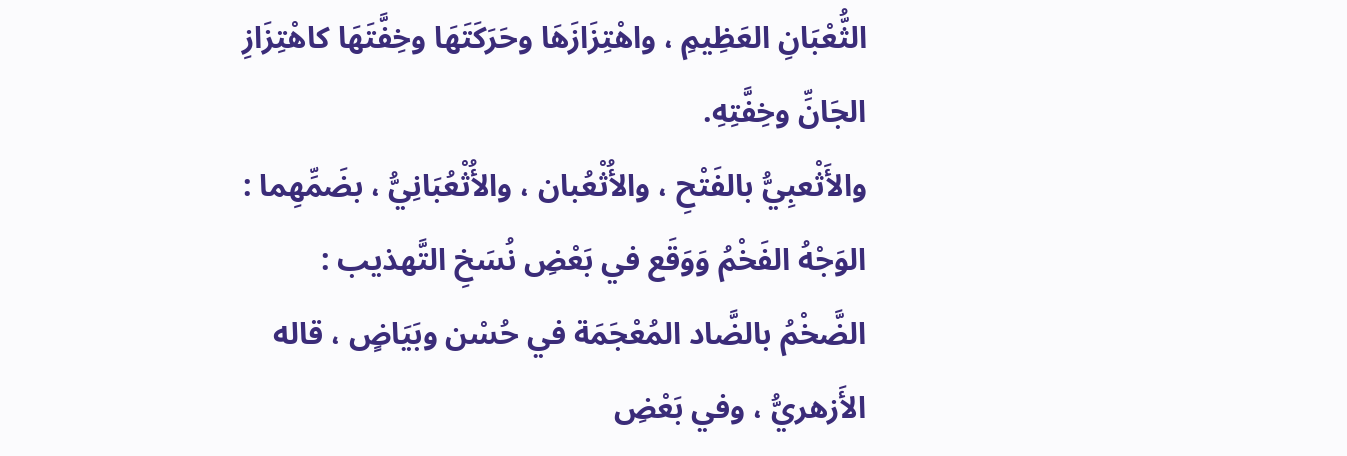الثُّعْبَانِ العَظِيمِ ، واهْتِزَازَهَا وحَرَكَتَهَا وخِفَّتَهَا كاهْتِزَازِ الجَانِّ وخِفَّتِهِ.
والأَثْعبِيُّ بالفَتْحِ ، والأُثْعُبان ، والأُثْعُبَانِيُّ ، بضَمِّهِما : الوَجْهُ الفَخْمُ وَوَقَع في بَعْضِ نُسَخِ التَّهذيب : الضَّخْمُ بالضَّاد المُعْجَمَة في حُسْن وبَيَاضٍ ، قاله الأَزهريُّ ، وفي بَعْضِ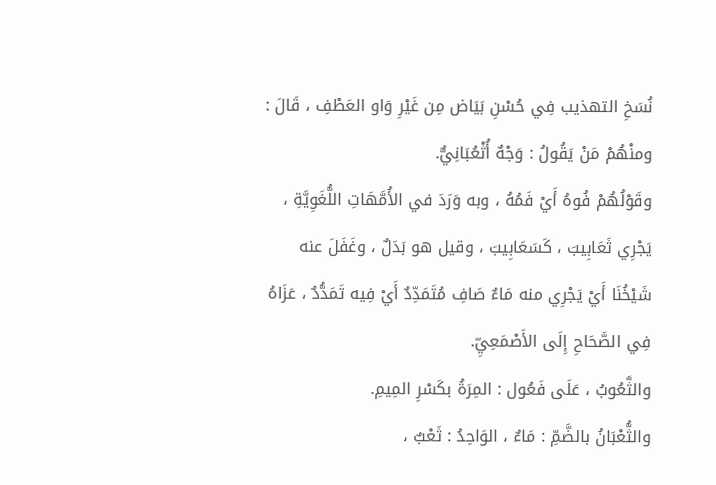نُسَخِ التهذيب فِي حُسْنِ بَيَاض مِن غَيْرِ وَاو العَطْفِ ، قَالَ : ومنْهُمْ مَنْ يَقُولُ : وَجْهٌ أُثْعُبَانِيٌّ.
وقَوْلُهُمْ فُوهُ أَيْ فَمُهُ ، وبه وَرَدَ في الأُمَّهَاتِ اللُّغَوِيَّةِ ، يَجْرِي ثَعَابِيبَ ، كَسَعَابِيبَ ، وقيل هو بَدَلٌ ، وغَفَلَ عنه شَيْخُنَا أَيْ يَجْرِي منه مَاءٌ صَافِ مُتَمَدِّدٌ أَيْ فِيه تَمَدُّدٌ ، عَزَاهُ فِي الصَّحَاحِ إِلَى الأَصْمَعِيِّ.
والثَّعُوبُ ، عَلَى فَعُول : المِرَةُ بكَسْرِ المِيمِ.
والثُّعْبَانُ بالضَّمِّ : مَاءٌ ، الوَاحِدُ : ثَعْبٌ ،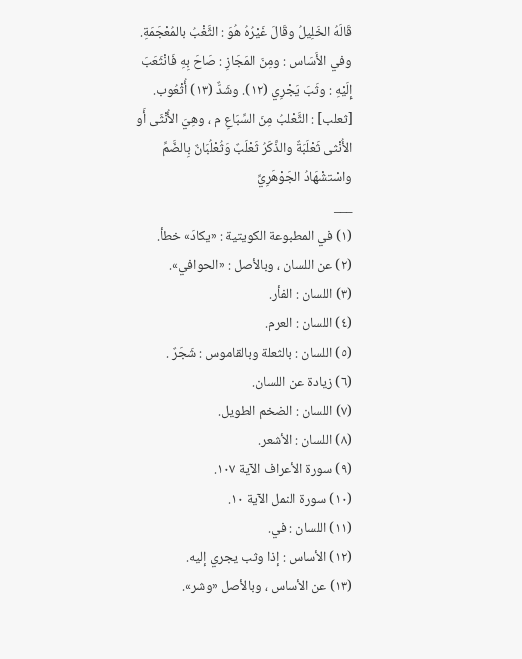قَالَهُ الخَلِيلُ وقَالَ غَيْرُهُ هُوَ : الثَّغْبُ بالمُعْجَمَةِ.
وفي الأَسَاس : ومِنَ المَجَازِ : صَاحَ بِهِ فَانْثَعَبَ إِلَيْهِ : وثَبَ يَجْرِي (١٢). وشَدٌّ (١٣) أُثْعُوب.
[ثعلب] : الثَّعْلبُ مِنَ السِّبَاعِ م ، وهِيَ الأُنْثَى أَو الأُنْثى ثَعْلَبَةٌ والذَّكَرُ ثَعْلَبٌ وَثُعْلُبَانٌ بِالضَّمِّ واسْتشْهَادُ الجَوْهَرِيِّ
___
(١) في المطبوعة الكويتية : «يكادَ» خطأ.
(٢) عن اللسان ، وبالأصل : «الحوافي».
(٣) اللسان : الفأر.
(٤) اللسان : العرم.
(٥) اللسان : بالثعلة وبالقاموس : شَجَرٌ .
(٦) زيادة عن اللسان.
(٧) اللسان : الضخم الطويل.
(٨) اللسان : الأشعر.
(٩) سورة الأعراف الآية ١٠٧.
(١٠) سورة النمل الآية ١٠.
(١١) اللسان : في.
(١٢) الأساس : إذا وثب يجري إليه.
(١٣) عن الأساس ، وبالأصل «وشر».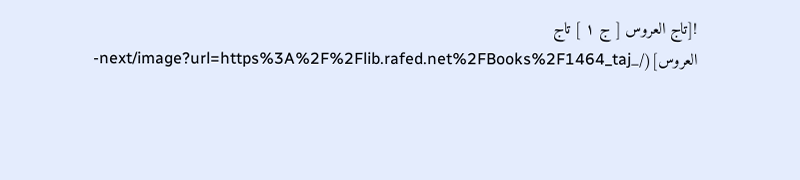![تاج العروس [ ج ١ ] تاج العروس](/_next/image?url=https%3A%2F%2Flib.rafed.net%2FBooks%2F1464_taj-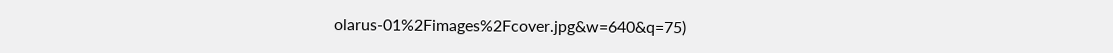olarus-01%2Fimages%2Fcover.jpg&w=640&q=75)